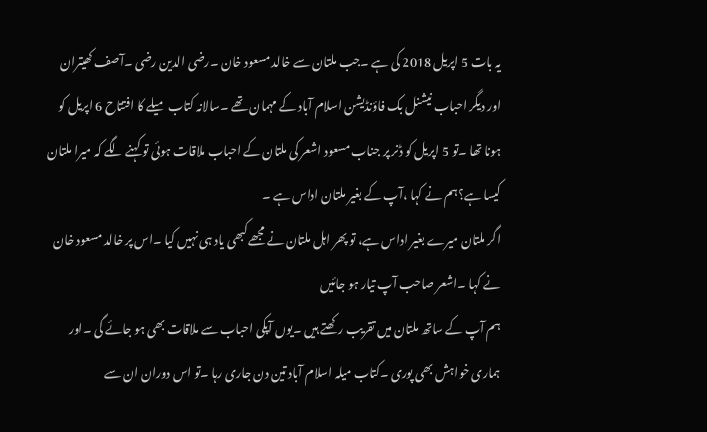یہ بات 5 اپریل 2018 کی ہے ۔جب ملتان سے خالد مسعود خان ۔رضی الدین رضی ۔آصف کھیتران اور دیگر احباب نیشنل بک فاؤنڈیشن اسلام آباد کے مہمان تھے ۔سالانہ کتاب میلے کا افتتاح 6 اپریل کو ہونا تھا ۔تو 5 اپریل کو ڈنر پر جناب مسعود اشعر کی ملتان کے احباب ملاقات ہوئی تو کہنے لگے کہ میرا ملتان کیسا ہے؟ہم نے کہا ،آپ کے بغیر ملتان اداس ہے ۔
اگر ملتان میرے بغیر اداس ہے، تو پھر اہل ملتان نے مجھے کبھی یاد ہی نہیں کیا ۔اس پر خالد مسعود خان نے کہا ۔اشعر صاحب آپ تیار ہو جائیں
ہم آپ کے ساتھ ملتان میں تقریب رکھتے ہیں ۔یوں آپکی احباب سے ملاقات بھی ہو جائے گی ۔اور ہماری خواہش بھی پوری ۔کتاب میلہ اسلام آباد تین دن جاری رہا ۔تو اس دوران ان سے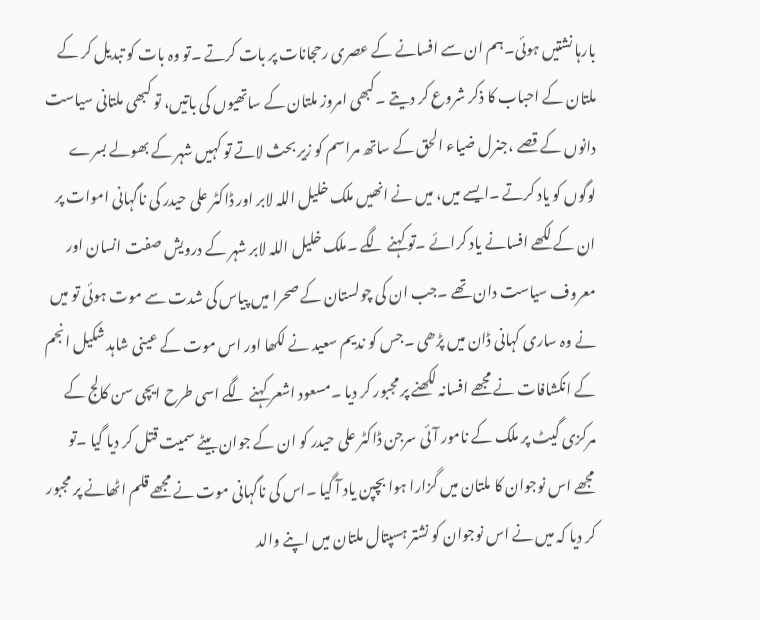بارہا نشتیں ہوئی۔ہم ان سے افسانے کے عصری رحجانات پر بات کرتے ۔تو وہ بات کو تبدیل کر کے ملتان کے احباب کا ذکر شروع کر دیتے ۔کبھی امروز ملتان کے ساتھیوں کی باتیں، تو کبھی ملتانی سیاست دانوں کے قصے ،جنرل ضیاء الحق کے ساتھ مراسم کو زیر بحث لاتے تو کہیں شہر کے بھولے بسرے لوگوں کو یاد کرتے ۔ایسے میں، میں نے انھیں ملک خلیل اللہ لابر اور ڈاکٹر علی حیدر کی ناگہانی اموات پر ان کے لکھے افسانے یاد کرائے ۔تو کہنے لگے ۔ملک خلیل اللہ لابر شہر کے درویش صفت انسان اور معروف سیاست دان تھے ۔جب ان کی چولستان کے صحرا میں پیاس کی شدت سے موت ہوئی تو میں نے وہ ساری کہانی ڈان میں پڑھی ۔جس کو ندیم سعید نے لکھا اور اس موت کے عینی شاہد شکیل انجم کے انکشافات نے مجھے افسانہ لکھنے پر مجبور کر دیا ۔مسعود اشعر کہنے لگے اسی طرح ایچی سن کالج کے مرکزی گیٹ پر ملک کے نامور آئی سرجن ڈاکٹر علی حیدر کو ان کے جوان بیٹے سمیت قتل کر دیا گیا ۔تو مجھے اس نوجوان کا ملتان میں گزارا ہوا بچپن یاد آ گیا ۔اس کی ناگہانی موت نے مجھے قلم اٹھانے پر مجبور کر دیا کہ میں نے اس نوجوان کو نشتر ہسپتال ملتان میں اپنے والد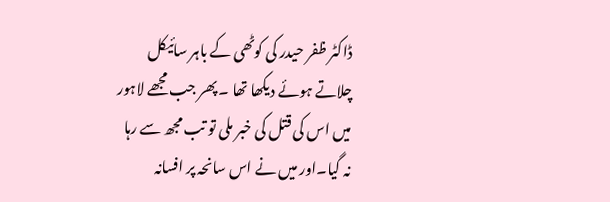ڈاکٹر ظفر حیدر کی کوٹھی کے باہر سائیکل چلاتے ہوئے دیکھا تھا ۔ پھر جب مجھے لاہور میں اس کی قتل کی خبر ملی تو تب مجھ سے رہا نہ گیا۔اور میں نے اس سانحہ پر افسانہ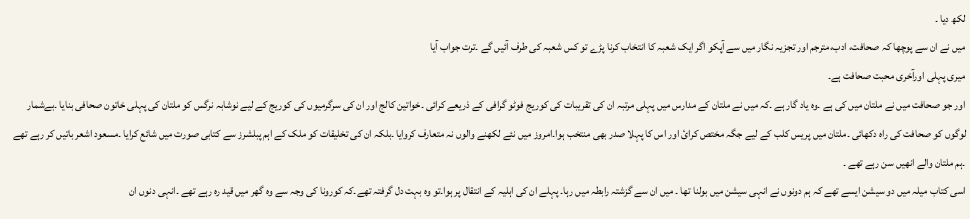لکھ دیا ۔
میں نے ان سے پوچھا کہ صحافت، ادب،مترجم اور تجزیہ نگار میں سے آپکو اگر ایک شعبہ کا انتخاب کرنا پڑے تو کس شعبہ کی طرف آئیں گے ۔ترت جواب آیا
میری پہلی اورآخری محبت صحافت ہے۔
اور جو صحافت میں نے ملتان میں کی ہے ۔وہ یاد گار ہے ۔کہ میں نے ملتان کے مدارس میں پہلی مرتبہ ان کی تقریبات کی کوریج فوٹو گرافی کے ذریعے کرائی ۔خواتین کالج اور ان کی سرگرمیوں کی کوریج کے لیے نوشابہ نرگس کو ملتان کی پہلی خاتون صحافی بنایا ۔بےشمار لوگوں کو صحافت کی راہ دکھائی ۔ملتان میں پریس کلب کے لیے جگہ مختص کرائ اور اس کا پہلا صدر بھی منتخب ہوا۔امروز میں نئے لکھنے والوں نہ متعارف کروایا ۔بلکہ ان کی تخلیقات کو ملک کے اہم پبلشرز سے کتابی صورت میں شائع کرایا ۔مسعود اشعر باتیں کر رہے تھے ۔ہم ملتان والے انھیں سن رہے تھے ۔
اسی کتاب میلہ میں دو سیشن ایسے تھے کہ ہم دونوں نے انہی سیشن میں بولنا تھا ۔ میں ان سے گزشتہ رابطہ میں رہا۔ پہلے ان کی اہلیہ کے انتقال پر ہوا۔تو وہ بہت دل گرفتہ تھے۔کہ کورونا کی وجہ سے وہ گھر میں قید رہ رہے تھے ۔انہی دنوں ان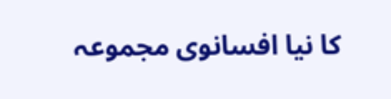کا نیا افسانوی مجموعہ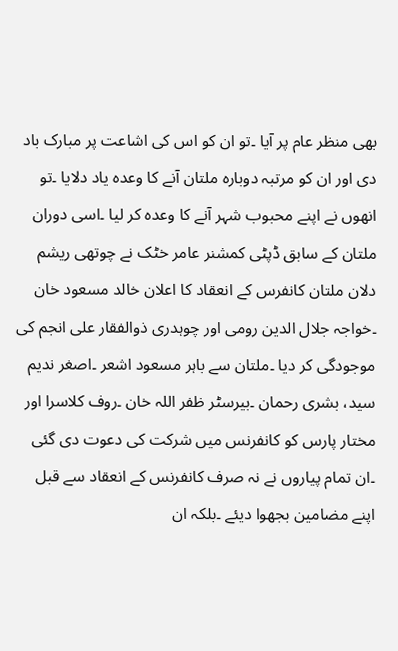بھی منظر عام پر آیا ۔تو ان کو اس کی اشاعت پر مبارک باد دی اور ان کو مرتبہ دوبارہ ملتان آنے کا وعدہ یاد دلایا ۔تو انھوں نے اپنے محبوب شہر آنے کا وعدہ کر لیا ۔اسی دوران ملتان کے سابق ڈپٹی کمشنر عامر خٹک نے چوتھی ریشم دلان ملتان کانفرس کے انعقاد کا اعلان خالد مسعود خان ۔خواجہ جلال الدین رومی اور چوہدری ذوالفقار علی انجم کی موجودگی کر دیا ۔ملتان سے باہر مسعود اشعر ۔اصغر ندیم سید، بشری رحمان ۔بیرسٹر ظفر اللہ خان ۔روف کلاسرا اور مختار پارس کو کانفرنس میں شرکت کی دعوت دی گئی ۔ان تمام پیاروں نے نہ صرف کانفرنس کے انعقاد سے قبل اپنے مضامین بجھوا دیئے ۔بلکہ ان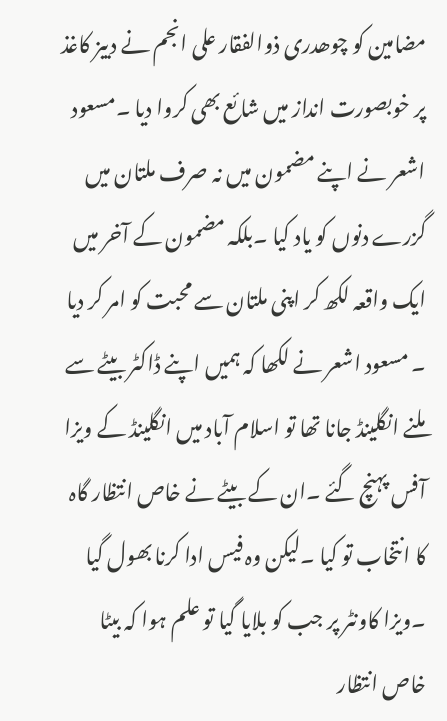مضامین کو چوھدری ذوالفقار علی انجم نے دبیز کاغذ پر خوبصورت انداز میں شائع بھی کروا دیا ۔مسعود اشعر نے اپنے مضمون میں نہ صرف ملتان میں گزرے دنوں کو یاد کیا ۔بلکہ مضمون کے آخر میں ایک واقعہ لکھ کر اپنی ملتان سے محبت کو امر کر دیا ۔ مسعود اشعر نے لکھا کہ ہمیں اپنے ڈاکٹر بیٹے سے ملنے انگلینڈ جانا تھا تو اسلام آباد میں انگلینڈ کے ویزا آفس پہنچ گئے ۔ان کے بیٹے نے خاص انتظار گاہ کا انتخاب تو کیا ۔لیکن وہ فیس ادا کرنا بھول گیا ۔ویزا کاونٹر پر جب کو بلایا گیا تو علم ہوا کہ بیٹا خاص انتظار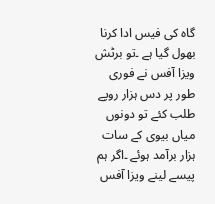گاہ کی فیس ادا کرنا بھول گیا ہے ۔تو برٹش ویزا آفس نے فوری طور پر دس ہزار روپے طلب کئے تو دونوں میاں بیوی کے سات ہزار برآمد ہوئے ۔اگر ہم پیسے لینے ویزا آفس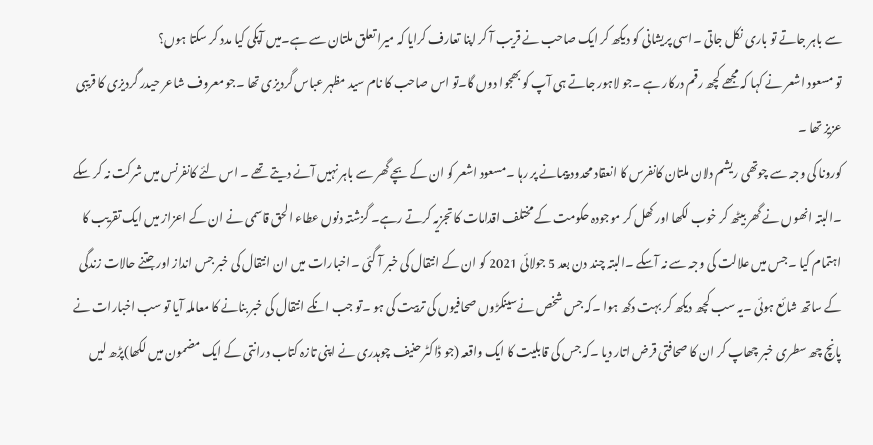سے باہر جاتے تو باری نکل جاتی ۔اسی پریشانی کو دیکھ کر ایک صاحب نے قریب آ کر اپنا تعارف کرایا کہ میرا تعلق ملتان سے ہے۔میں آپکی کیا مدد کر سکتا ہوں؟
تو مسعود اشعر نے کہا کہ مجھے کچھ رقم درکار ہے ۔جو لاہور جاتے ہی آپ کو بھجوا دوں گا۔تو اس صاحب کا نام سید مظہر عباس گردیزی تھا ۔جو معروف شاعر حیدر گردیزی کا قریبی عزیز تھا ۔
کورونا کی وجہ سے چوتھی ریشم دلان ملتان کانفرس کا انعقاد محدود پیمانے پر رہا ۔مسعود اشعر کو ان کے بچے گھر سے باہر نہیں آنے دیتے تھے ۔ اس لئے کانفرنس میں شرکت نہ کر سکے ۔البتہ انھوں نے گھر بیٹھ کر خوب لکھا اور کھل کر موجودہ حکومت کے مختلف اقدامات کا تجزیہ کرتے رہے۔ گزشتہ دنوں عطاء الحق قاسمی نے ان کے اعزاز میں ایک تقریب کا اہتمام کیا ۔جس میں علالت کی وجہ سے نہ آسکے ۔البتہ چند دن بعد 5 جولائی 2021 کو ان کے انتقال کی خبر آ گئی ۔اخبارات میں ان انتقال کی خبر جس انداز اور جتنے حالات زندگی کے ساتھ شائع ہوئی ۔یہ سب کچھ دیکھ کر بہت دکھ ہوا ۔کہ جس شخص نےسینکڑوں صحافیوں کی تربیت کی ہو ۔تو جب انکے انتقال کی خبر بنانے کا معاملہ آیا تو سب اخبارات نے پانچ چھ سطری خبر چھاپ کر ان کا صحافتی قرض اتار دیا ۔کہ جس کی قابلیت کا ایک واقعہ (جو ڈاکٹر حنیف چوہدری نے اپنی تازہ کتاب درانتی کے ایک مضمون میں لکھا)پڑھ لیں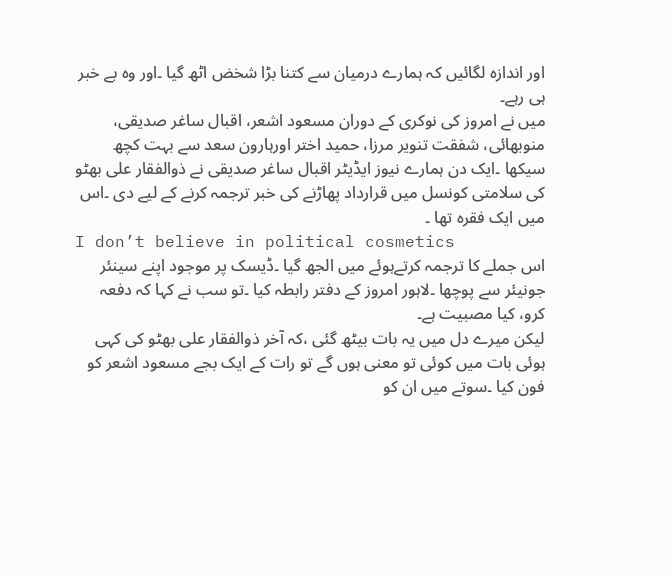اور اندازہ لگائیں کہ ہمارے درمیان سے کتنا بڑا شخض اٹھ گیا ۔اور وہ بے خبر ہی رہے۔
میں نے امروز کی نوکری کے دوران مسعود اشعر، اقبال ساغر صدیقی، منوبھائی، شفقت تنویر مرزا، حمید اختر اورہارون سعد سے بہت کچھ سیکھا ۔ایک دن ہمارے نیوز ایڈیٹر اقبال ساغر صدیقی نے ذوالفقار علی بھٹو کی سلامتی کونسل میں قرارداد پھاڑنے کی خبر ترجمہ کرنے کے لیے دی ۔اس میں ایک فقرہ تھا ۔
I don’t believe in political cosmetics
اس جملے کا ترجمہ کرتےہوئے میں الجھ گیا ۔ڈیسک پر موجود اپنے سینئر جونیئر سے پوچھا ۔لاہور امروز کے دفتر رابطہ کیا ۔تو سب نے کہا کہ دفعہ کرو، کیا مصبیت ہے۔
لیکن میرے دل میں یہ بات بیٹھ گئی ،کہ آخر ذوالفقار علی بھٹو کی کہی ہوئی بات میں کوئی تو معنی ہوں گے تو رات کے ایک بجے مسعود اشعر کو فون کیا ۔سوتے میں ان کو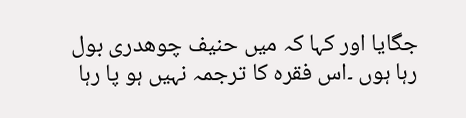جگایا اور کہا کہ میں حنیف چوھدری بول رہا ہوں ۔اس فقرہ کا ترجمہ نہیں ہو پا رہا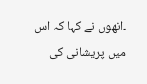۔انھوں نے کہا کہ اس میں پریشانی کی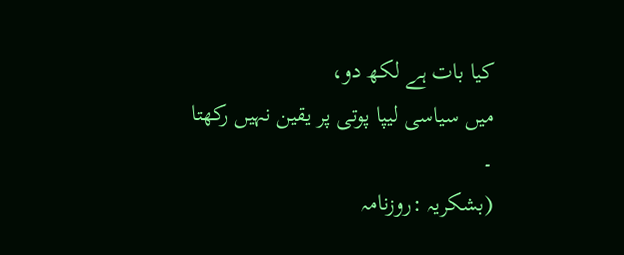کیا بات ہے لکھ دو،
میں سیاسی لیپا پوتی پر یقین نہیں رکھتا ۔
(بشکریہ :روزنامہ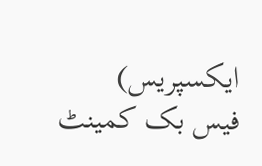ایکسپریس)
فیس بک کمینٹ